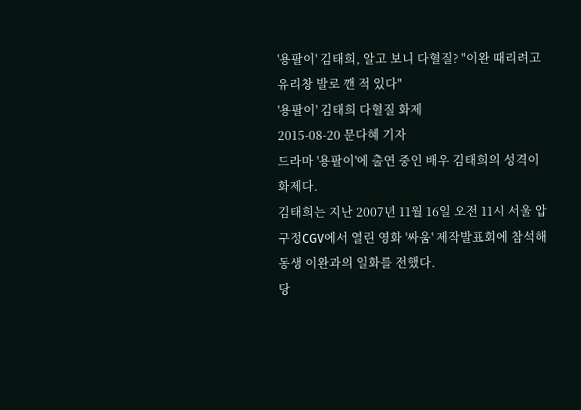'용팔이' 김태희, 알고 보니 다혈질? "이완 때리려고 유리창 발로 깬 적 있다"
'용팔이' 김태희 다혈질 화제
2015-08-20 문다혜 기자
드라마 '용팔이'에 출연 중인 배우 김태희의 성격이 화제다.
김태희는 지난 2007년 11월 16일 오전 11시 서울 압구정CGV에서 열린 영화 '싸움' 제작발표회에 참석해 동생 이완과의 일화를 전했다.
당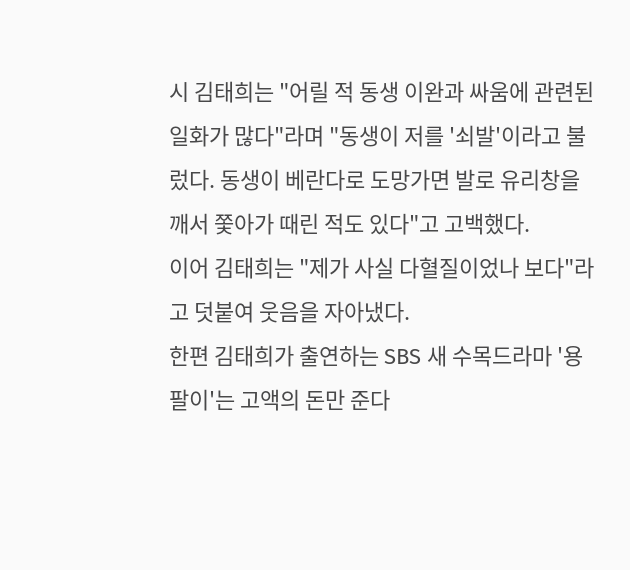시 김태희는 "어릴 적 동생 이완과 싸움에 관련된 일화가 많다"라며 "동생이 저를 '쇠발'이라고 불렀다. 동생이 베란다로 도망가면 발로 유리창을 깨서 쫓아가 때린 적도 있다"고 고백했다.
이어 김태희는 "제가 사실 다혈질이었나 보다"라고 덧붙여 웃음을 자아냈다.
한편 김태희가 출연하는 SBS 새 수목드라마 '용팔이'는 고액의 돈만 준다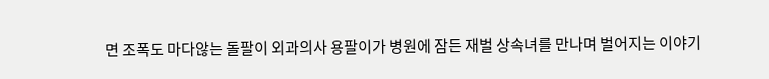면 조폭도 마다않는 돌팔이 외과의사 용팔이가 병원에 잠든 재벌 상속녀를 만나며 벌어지는 이야기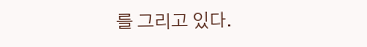를 그리고 있다.